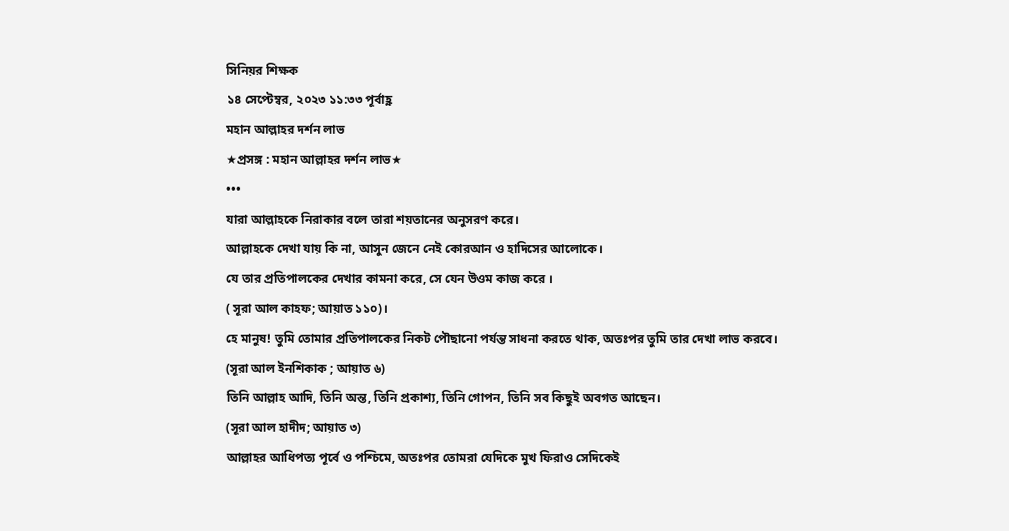সিনিয়র শিক্ষক
১৪ সেপ্টেম্বর, ২০২৩ ১১:৩৩ পূর্বাহ্ণ
মহান আল্লাহর দর্শন লাভ
★প্রসঙ্গ : মহান আল্লাহর দর্শন লাভ★
•••
যারা আল্লাহকে নিরাকার বলে তারা শয়তানের অনুসরণ করে।
আল্লাহকে দেখা যায় কি না, আসুন জেনে নেই কোরআন ও হাদিসের আলোকে।
যে তার প্রতিপালকের দেখার কামনা করে, সে যেন উওম কাজ করে ।
( সূরা আল কাহফ; আয়াত ১১০)।
হে মানুষ! তুমি তোমার প্রতিপালকের নিকট পৌছানো পর্যন্ত সাধনা করতে থাক, অতঃপর তুমি তার দেখা লাভ করবে।
(সূরা আল ইনশিকাক ; আয়াত ৬)
তিনি আল্লাহ আদি, তিনি অন্ত, তিনি প্রকাশ্য, তিনি গোপন, তিনি সব কিছুই অবগত আছেন।
(সূরা আল হাদীদ; আয়াত ৩)
আল্লাহর আধিপত্য পূর্বে ও পশ্চিমে, অতঃপর তোমরা যেদিকে মুখ ফিরাও সেদিকেই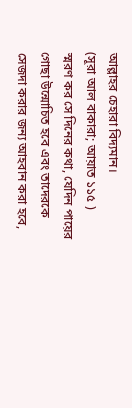আল্লাহর চেহারা বিদ্যমান।
(সূরা আল বাকারা; আয়াত ১১৫ )
স্মরণ কর সে দিনের কথা, যেদিন পায়ের গোছা উন্মোচিত হবে এবং তাদেরকে সেজদা করার জন্য আহবান করা হবে,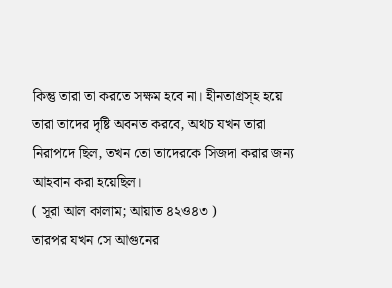কিন্তু তারা তা করতে সক্ষম হবে না। হীনতাগ্রস্হ হয়ে তারা তাদের দৃষ্টি অবনত করবে, অথচ যখন তারা নিরাপদে ছিল, তখন তো তাদেরকে সিজদা করার জন্য আহবান করা হয়েছিল।
( সূরা আল কালাম; আয়াত ৪২ও৪৩ )
তারপর যখন সে আগুনের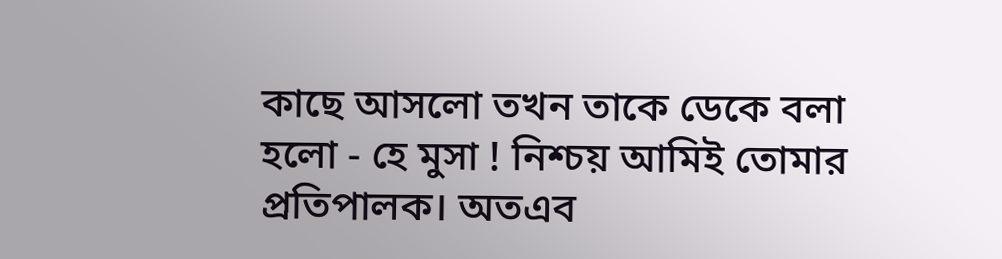কাছে আসলো তখন তাকে ডেকে বলা হলো - হে মুসা ! নিশ্চয় আমিই তোমার প্রতিপালক। অতএব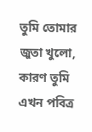তুমি তোমার জুতা খুলো, কারণ তুমি এখন পবিত্র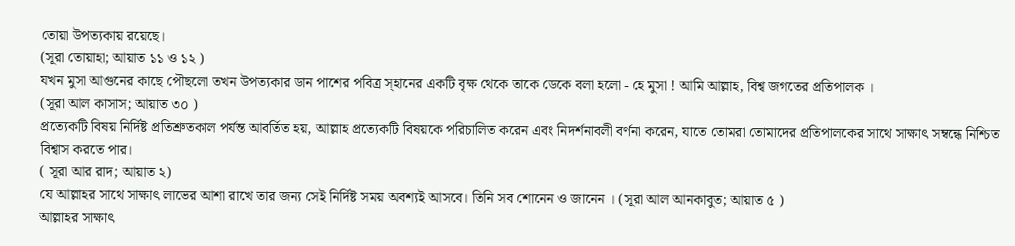তোয়া উপত্যকায় রয়েছে।
(সূরা তোয়াহা; আয়াত ১১ ও ১২ )
যখন মুসা আগুনের কাছে পৌছলো তখন উপত্যকার ডান পাশের পবিত্র স্হানের একটি বৃক্ষ থেকে তাকে ডেকে বলা হলো - হে মুসা ! আমি আল্লাহ, বিশ্ব জগতের প্রতিপালক ।
(সূরা আল কাসাস; আয়াত ৩০ )
প্রত্যেকটি বিষয় নির্দিষ্ট প্রতিশ্রুতকাল পর্যন্ত আবর্তিত হয়, আল্লাহ প্রত্যেকটি বিষয়কে পরিচালিত করেন এবং নিদর্শনাবলী বর্ণনা করেন, যাতে তোমরা তোমাদের প্রতিপালকের সাথে সাক্ষাৎ সম্বন্ধে নিশ্চিত বিশ্বাস করতে পার।
( সূরা আর রাদ; আয়াত ২)
যে আল্লাহর সাথে সাক্ষাৎ লাভের আশা রাখে তার জন্য সেই নির্দিষ্ট সময় অবশ্যই আসবে। তিনি সব শোনেন ও জানেন । (সূরা আল আনকাবুত; আয়াত ৫ )
আল্লাহর সাক্ষাৎ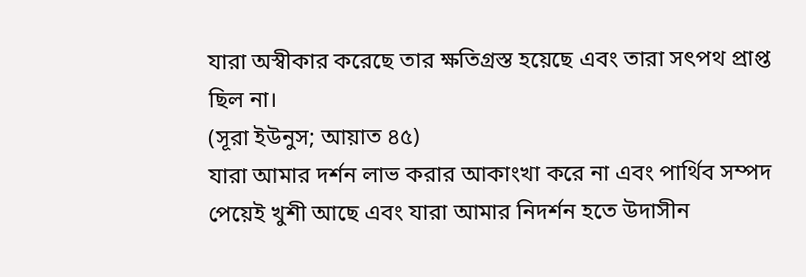যারা অস্বীকার করেছে তার ক্ষতিগ্রস্ত হয়েছে এবং তারা সৎপথ প্রাপ্ত ছিল না।
(সূরা ইউনুস; আয়াত ৪৫)
যারা আমার দর্শন লাভ করার আকাংখা করে না এবং পার্থিব সম্পদ পেয়েই খুশী আছে এবং যারা আমার নিদর্শন হতে উদাসীন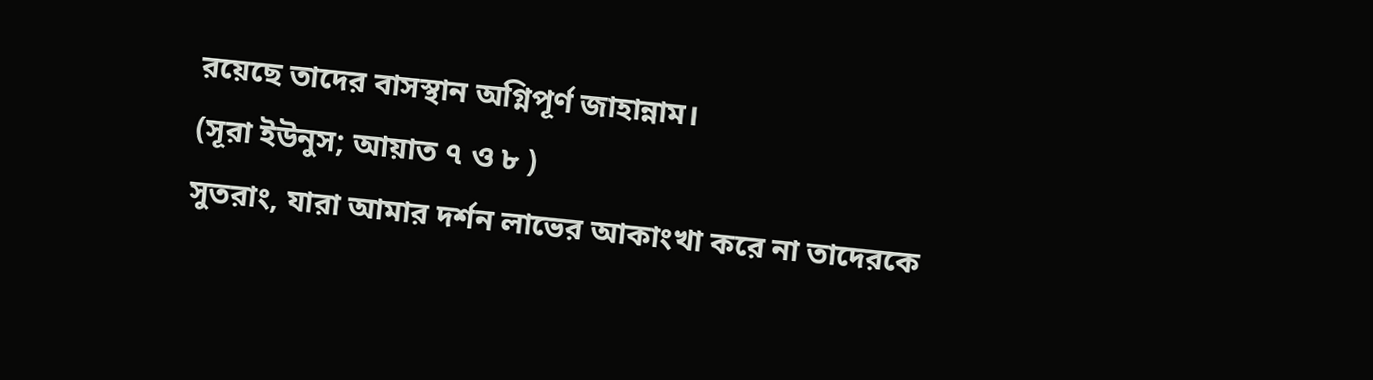রয়েছে তাদের বাসস্থান অগ্নিপূর্ণ জাহান্নাম।
(সূরা ইউনুস; আয়াত ৭ ও ৮ )
সুতরাং, যারা আমার দর্শন লাভের আকাংখা করে না তাদেরকে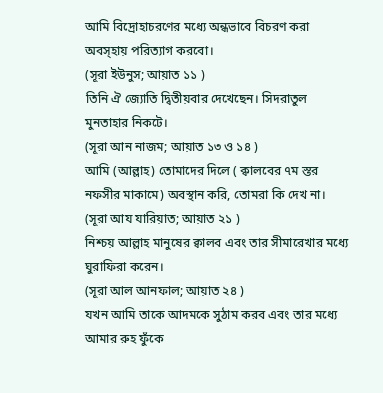আমি বিদ্রোহাচরণের মধ্যে অন্ধভাবে বিচরণ করা অবস্হায় পরিত্যাগ করবো।
(সূরা ইউনুস; আয়াত ১১ )
তিনি ঐ জ্যোতি দ্বিতীয়বার দেখেছেন। সিদরাতুল মুনতাহার নিকটে।
(সূরা আন নাজম; আয়াত ১৩ ও ১৪ )
আমি (আল্লাহ) তোমাদের দিলে ( ক্বালবের ৭ম স্তর নফসীর মাকামে) অবস্থান করি, তোমরা কি দেখ না।
(সূরা আয যারিয়াত; আয়াত ২১ )
নিশ্চয় আল্লাহ মানুষের ক্বালব এবং তার সীমারেখার মধ্যে ঘুরাফিরা করেন।
(সূরা আল আনফাল; আয়াত ২৪ )
যখন আমি তাকে আদমকে সুঠাম করব এবং তার মধ্যে আমার রুহ ফুঁকে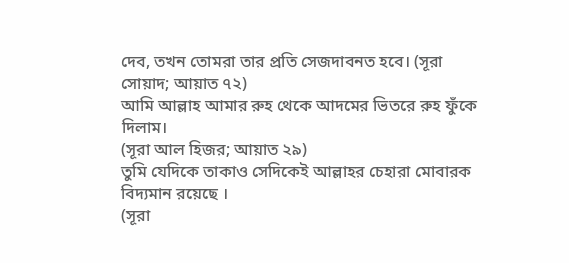দেব, তখন তোমরা তার প্রতি সেজদাবনত হবে। (সূরা সোয়াদ; আয়াত ৭২)
আমি আল্লাহ আমার রুহ থেকে আদমের ভিতরে রুহ ফুঁকে দিলাম।
(সূরা আল হিজর; আয়াত ২৯)
তুমি যেদিকে তাকাও সেদিকেই আল্লাহর চেহারা মোবারক বিদ্যমান রয়েছে ।
(সূরা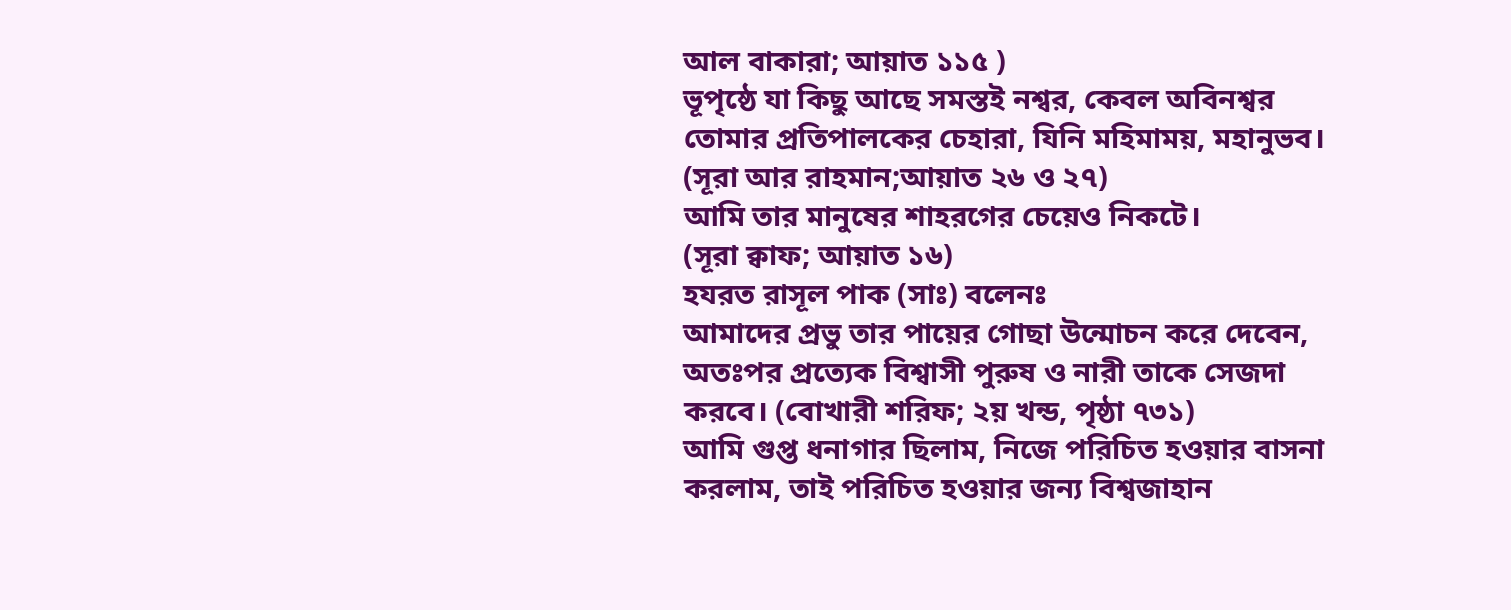আল বাকারা; আয়াত ১১৫ )
ভূপৃষ্ঠে যা কিছু আছে সমস্তই নশ্বর, কেবল অবিনশ্বর তোমার প্রতিপালকের চেহারা, যিনি মহিমাময়, মহানুভব।
(সূরা আর রাহমান;আয়াত ২৬ ও ২৭)
আমি তার মানুষের শাহরগের চেয়েও নিকটে।
(সূরা ক্বাফ; আয়াত ১৬)
হযরত রাসূল পাক (সাঃ) বলেনঃ
আমাদের প্রভু তার পায়ের গোছা উন্মোচন করে দেবেন, অতঃপর প্রত্যেক বিশ্বাসী পুরুষ ও নারী তাকে সেজদা করবে। (বোখারী শরিফ; ২য় খন্ড, পৃষ্ঠা ৭৩১)
আমি গুপ্ত ধনাগার ছিলাম, নিজে পরিচিত হওয়ার বাসনা করলাম, তাই পরিচিত হওয়ার জন্য বিশ্বজাহান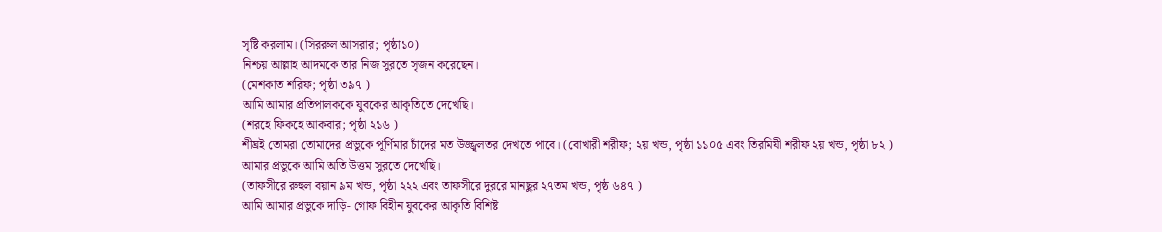সৃষ্টি করলাম। (সিররুল আসরার; পৃষ্ঠা১০)
নিশ্চয় আল্লাহ আদমকে তার নিজ সুরতে সৃজন করেছেন।
(মেশকাত শরিফ; পৃষ্ঠা ৩৯৭ )
আমি আমার প্রতিপালককে যুবকের আকৃতিতে দেখেছি।
(শরহে ফিকহে আকবার; পৃষ্ঠা ২১৬ )
শীঘ্রই তোমরা তোমাদের প্রভুকে পূর্ণিমার চাঁদের মত উজ্জ্বলতর দেখতে পাবে। (বোখারী শরীফ; ২য় খন্ড, পৃষ্ঠা ১১০৫ এবং তিরমিযী শরীফ ২য় খন্ড, পৃষ্ঠা ৮২ )
আমার প্রভুকে আমি অতি উত্তম সুরতে দেখেছি।
(তাফসীরে রুহুল বয়ান ৯ম খন্ড, পৃষ্ঠা ২২২ এবং তাফসীরে দুররে মানছুর ২৭তম খন্ড, পৃষ্ঠ ৬৪৭ )
আমি আমার প্রভুকে দাড়ি- গোফ বিহীন যুবকের আকৃতি বিশিষ্ট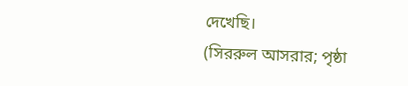দেখেছি।
(সিররুল আসরার; পৃষ্ঠা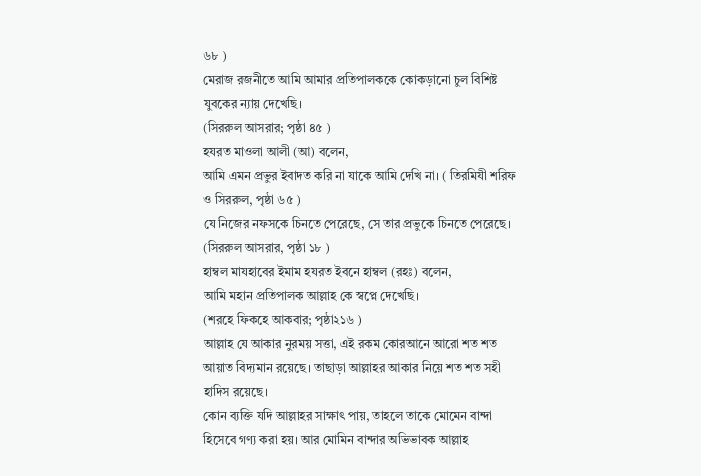৬৮ )
মেরাজ রজনীতে আমি আমার প্রতিপালককে কোকড়ানো চুল বিশিষ্ট যুবকের ন্যায় দেখেছি।
(সিররুল আসরার; পৃষ্ঠা ৪৫ )
হযরত মাওলা আলী (আ) বলেন,
আমি এমন প্রভুর ইবাদত করি না যাকে আমি দেখি না। ( তিরমিযী শরিফ ও সিররুল, পৃষ্ঠা ৬৫ )
যে নিজের নফসকে চিনতে পেরেছে, সে তার প্রভুকে চিনতে পেরেছে।
(সিররুল আসরার, পৃষ্ঠা ১৮ )
হাম্বল মাযহাবের ইমাম হযরত ইবনে হাম্বল (রহঃ) বলেন,
আমি মহান প্রতিপালক আল্লাহ কে স্বপ্নে দেখেছি।
(শরহে ফিকহে আকবার; পৃষ্ঠা২১৬ )
আল্লাহ যে আকার নুরময় সত্তা, এই রকম কোরআনে আরো শত শত আয়াত বিদ্যমান রয়েছে। তাছাড়া আল্লাহর আকার নিয়ে শত শত সহী হাদিস রয়েছে।
কোন ব্যক্তি যদি আল্লাহর সাক্ষাৎ পায়, তাহলে তাকে মোমেন বান্দা হিসেবে গণ্য করা হয়। আর মোমিন বান্দার অভিভাবক আল্লাহ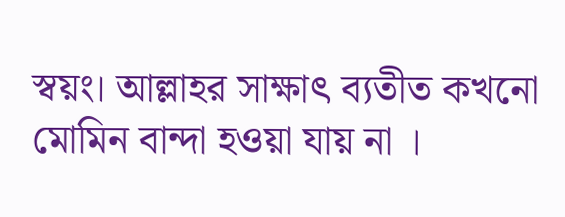স্বয়ং। আল্লাহর সাক্ষাৎ ব্যতীত কখনো মোমিন বান্দা হওয়া যায় না ।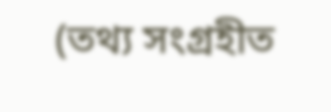(তথ্য সংগ্রহীত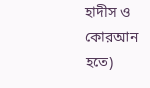হাদীস ও কোরআন হতে)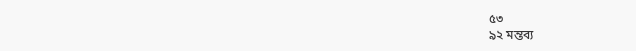৫৩
৯২ মন্তব্য